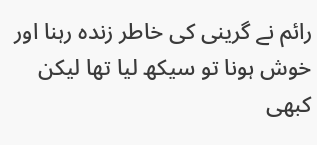رائم نے گرینی کی خاطر زندہ رہنا اور خوش ہونا تو سیکھ لیا تھا لیکن کبھی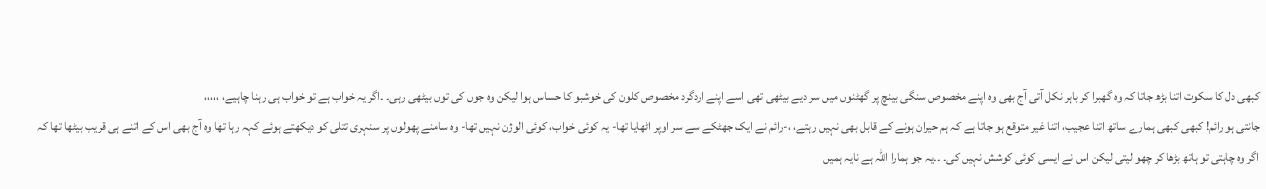کبھی دل کا سکوت اتنا بڑھ جاتا کہ وہ گهبرا کر باہر نکل آتی آج بھی وہ اپنے مخصوص سنگی بینچ پر گهٹنوں میں سر دیے بیٹھی تھی اسے اپنے اردگرد مخصوص کلون کی خوشبو کا حساس ہوا لیکن وہ جوں کی توں بیٹھی رہی۔ ۔اگر یہ خواب ہے تو خواب ہی رہنا چاہیے، ،،،،،
جانتی ہو رائم! کبھی کبھی ہمارے ساتھ اتنا عجیب، اتنا غیر متوقع ہو جاتا ہے کہ ہم حیران ہونے کے قابل بھی نہیں رہتے، ،-رائم نے ایک جهٹکے سے سر اوپر اٹھایا تھا- یہ کوئی خواب، کوئی الوژن نہیں تھا- وہ سامنے پهولوں پر سنہری تتلی کو دیکهتے ہوئے کہہ رہا تھا وہ آج بھی اس کے اتنے ہی قریب بیٹھا تھا کہ اگر وہ چاہتی تو ہاتھ بڑھا کر چهو لیتی لیکن اس نے ایسی کوئی کوشش نہیں کی۔ ۔۔یہ جو ہمارا اللہ ہے نایہ ہمیں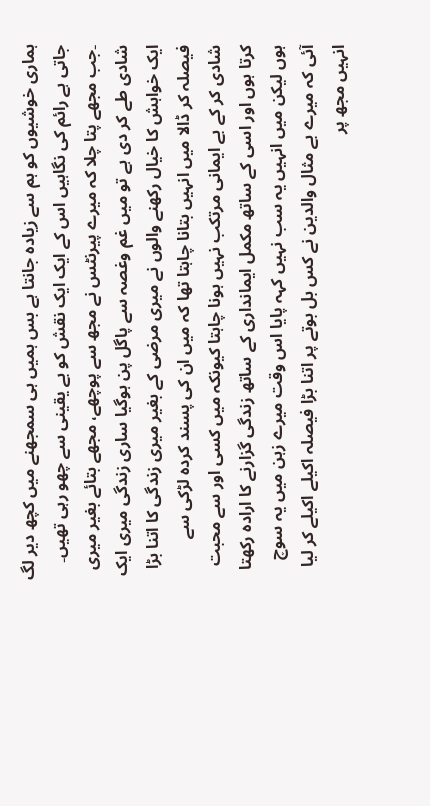ہماری خوشیوں کو ہم سے زیادہ جانتا ہے بس ہمیں ہی سمجھنے میں کچھ دیر لگ جاتی ہے رائم کی نگاہیں اس کے ایک ایک نقش کو بے یقینی سے چهو رہی تهیں۔ ۔جب مجھے پتا چلا کہ میرے پیرنٹس نے مجھ سے پوچھے، مجھے بتائے بغیر میری شادی طے کر دی ہے تو میں غم وغصہ سے پاگل پن ہوگیا ساری زندگی میری ایک ایک خواہش کا خیال رکھنے والوں نے میری مرضی کے بغیر میری زندگی کا اتنا بڑا فیصلہ کر ڈالا میں انہیں بتانا چاہتا تھا کہ میں ان کی پسند کردہ لڑکی سے شادی کر کے بے ایمانی مرتکب نہیں ہونا چاہتا کیونکہ میں کسی اور سے محبت کرتا ہوں اور اسی کے ساتھ مکمل ایمانداری کے ساتھ زندگی گزارنے کا ارادہ رکھتا ہوں لیکن میں انہیں یہ سب نہیں کہہ پایا اس وقت میرے زہن میں یہ سوچ آئی کہ میرے بے مثال والدین نے کس بل بوتے پر اتنا بڑا فیصلہ اکیلے اکیلے کر لیا انہیں مجھ پر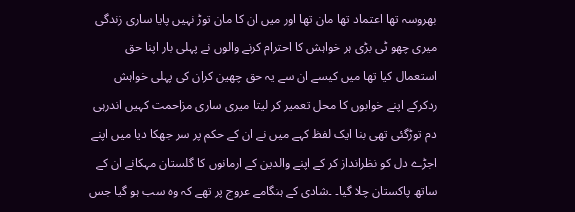بهروسہ تها اعتماد تها مان تها اور میں ان کا مان توڑ نہیں پایا ساری زندگی میری چهو ٹی بڑی ہر خواہش کا احترام کرنے والوں نے پہلی بار اپنا حق استعمال کیا تها میں کیسے ان سے یہ حق چهین کران کی پہلی خواہش ردکرکے اپنے خوابوں کا محل تعمیر کر لیتا میری ساری مزاحمت کہیں اندرہی دم توڑگئی تهی بنا ایک لفظ کہے میں نے ان کے حکم پر سر جهکا دیا میں اپنے اجڑے دل کو نظرانداز کر کے اپنے والدین کے ارمانوں کا گلستان مہکانے ان کے ساتھ پاکستان چلا گیا۔ ۔شادی کے ہنگامے عروج پر تهے کہ وہ سب ہو گیا جس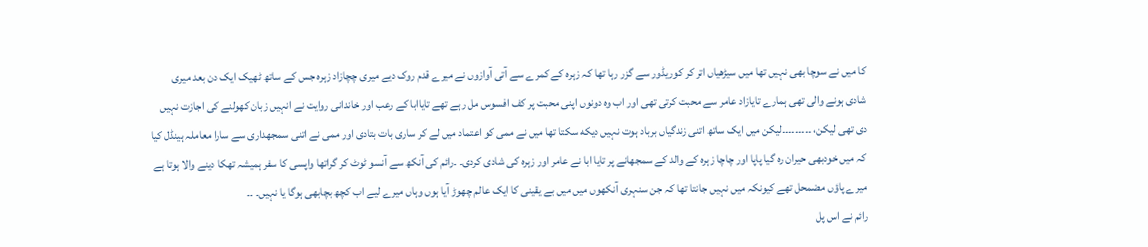کا میں نے سوچا بهی نہیں تها میں سیڑھیاں اتر کر کوریڈور سے گزر رہا تھا کہ زہرہ کے کمرے سے آتی آوازوں نے میرے قدم روک دیے میری چچازاد زہرہ جس کے ساتھ ٹهیک ایک دن بعد میری شادی ہونے والی تهی ہمارے تایازاد عامر سے محبت کرتی تهی اور اب وہ دونوں اپنی محبت پر کف افسوس مل رہے تھے تایاابا کے رعب اور خاندانی روایت نے انہیں زبان کهولنے کی اجازت نہیں دی تهی لیکن، ۔۔۔۔۔۔۔۔۔لیکن میں ایک ساتھ اتنی زندگیاں برباد ہوت نہیں دیکه سکتا تھا میں نے ممی کو اعتماد میں لے کر ساری بات بتادی اور ممی نے اتنی سمجھداری سے سارا معاملہ ہینڈل کیا کہ میں خودبهی حیران رہ گیا پاپا اور چاچا زہرہ کے والد کے سمجھانے پر تایا ابا نے عامر اور زہرہ کی شادی کردی۔ ۔رائم کی آنکھ سے آنسو ٹوٹ کر گراتها واپسی کا سفر ہمیشہ تهکا دینے والا ہوتا ہے میرے پاؤں مضمحل تهے کیونکہ میں نہیں جانتا تھا کہ جن سنہری آنکھوں میں میں بے یقینی کا ایک عالم چهوڑ آیا ہوں وہاں میرے لیے اب کچھ بچابهی ہوگا یا نہیں۔ ۔۔
رائم نے اس پل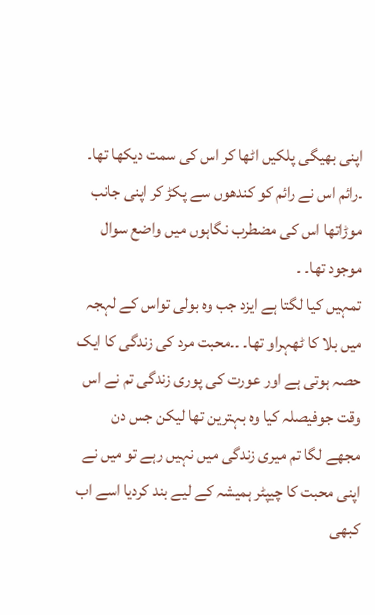اپنی بهیگی پلکیں اٹها کر اس کی سمت دیکها تها۔ ۔رائم اس نے رائم کو کندھوں سے پکڑ کر اپنی جانب موڑاتها اس کی مضطرب نگاہوں میں واضع سوال موجود تھا۔ ۔
تمہیں کیا لگتا ہے ایزد جب وہ بولی تواس کے لہجہ میں بلا کا ٹهہراو تها۔ ۔۔محبت مرد کی زندگی کا ایک حصہ ہوتی ہے اور عورت کی پوری زندگی تم نے اس وقت جوفیصلہ کیا وہ بہترین تها لیکن جس دن مجھے لگا تم میری زندگی میں نہیں رہے تو میں نے اپنی محبت کا چیپٹر ہمیشہ کے لیے بند کردیا اسے اب کبھی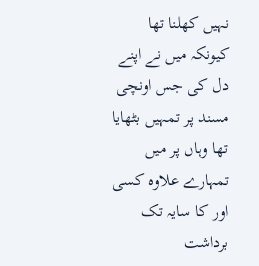نہیں کهلنا تها کیونکہ میں نے اپنے دل کی جس اونچی مسند پر تمہیں بٹھایا تها وہاں پر میں تمہارے علاوہ کسی اور کا سایہ تک برداشت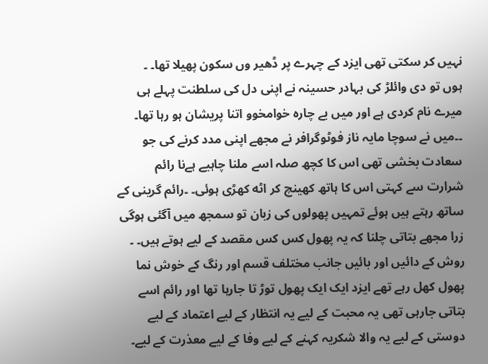نہیں کر سکتی تھی ایزد کے چہرے پر ڈهیر وں سکون پهیلا تها۔ ۔
ہوں تو دی وائلڑ کی بہادر حسینہ نے اپنی دل کی سلطنت پہلے ہی میرے نام کردی ہے اور میں بے چارہ خوامخوو اتنا پریشان ہو رہا تھا۔ ۔۔میں نے سوچا مایہ ناز فوٹوگرافر نے مجھے اپنی مدد کرنے کی جو سعادت بخشی تھی اس کا کچھ صلہ اسے ملنا چاہیے ہےنا رائم شرارت سے کہتی اس کا ہاتھ کهینچ کر اٹه کهڑی ہوئی۔ ۔رائم گرینی کے ساتھ رہتے ہیں ہوئے تمہیں پهولوں کی زبان تو سمجھ میں آگئی ہوگی زرا مجھے بتاتی چلنا کہ یہ پهول کس کس مقصد کے لیے ہوتے ہیں۔ ۔
روش کے دائیں اور بائیں جانب مختلف قسم اور رنگ کے خوش نما پهول کهل رہے تھے ایزد ایک ایک پهول توڑ تا جارہا تھا اور رائم اسے بتاتی جارہی تھی یہ محبت کے لیے یہ انتظار کے لیے اعتماد کے لیے دوستی کے لیے یہ والا شکریہ کہنے کے لیے وفا کے لیے معذرت کے لیے۔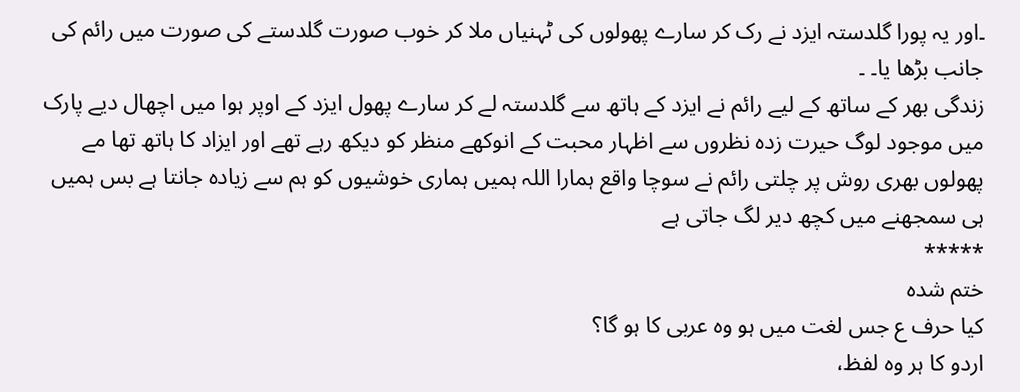۔اور یہ پورا گلدستہ ایزد نے رک کر سارے پهولوں کی ٹہنیاں ملا کر خوب صورت گلدستے کی صورت میں رائم کی جانب بڑها یا۔ ۔
زندگی بهر کے ساتھ کے لیے رائم نے ایزد کے ہاتھ سے گلدستہ لے کر سارے پهول ایزد کے اوپر ہوا میں اچھال دیے پارک میں موجود لوگ حیرت زدہ نظروں سے اظہار محبت کے انوکھے منظر کو دیکھ رہے تھے اور ایزاد کا ہاتھ تها مے پهولوں بهری روش پر چلتی رائم نے سوچا واقع ہمارا اللہ ہمیں ہماری خوشیوں کو ہم سے زیادہ جانتا ہے بس ہمیں ہی سمجھنے میں کچھ دیر لگ جاتی ہے
*****
ختم شده
کیا حرف ع جس لغت میں ہو وہ عربی کا ہو گا؟
اردو کا ہر وہ لفظ،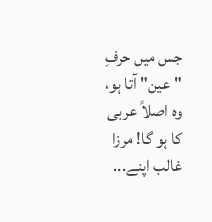جس میں حرفِ "عین" آتا ہو، وہ اصلاً عربی کا ہو گا! مرزا غالب اپنے...